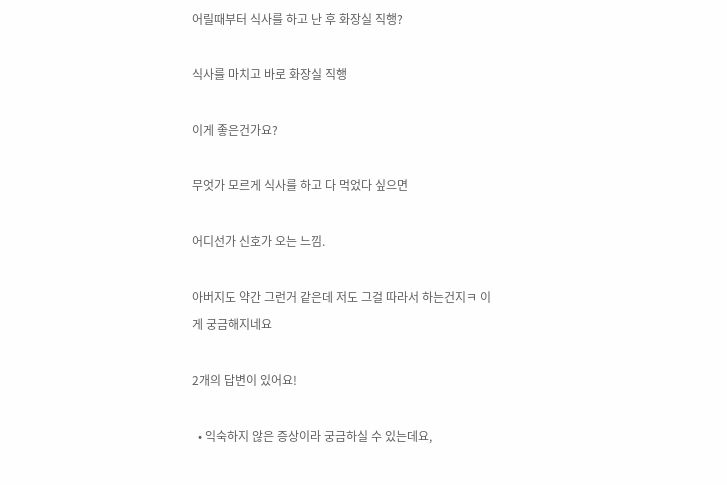어릴때부터 식사를 하고 난 후 화장실 직행?

식사를 마치고 바로 화장실 직행

이게 좋은건가요?

무엇가 모르게 식사를 하고 다 먹었다 싶으면

어디선가 신호가 오는 느낌.

아버지도 약간 그런거 같은데 저도 그걸 따라서 하는건지ㅋ 이게 궁금해지네요

2개의 답변이 있어요!

  • 익숙하지 않은 증상이라 궁금하실 수 있는데요,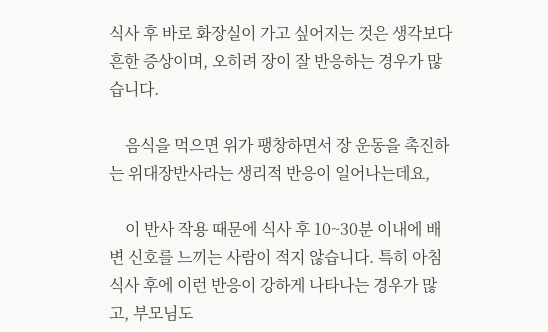식사 후 바로 화장실이 가고 싶어지는 것은 생각보다 흔한 증상이며, 오히려 장이 잘 반응하는 경우가 많습니다.

    음식을 먹으면 위가 팽창하면서 장 운동을 촉진하는 위대장반사라는 생리적 반응이 일어나는데요,

    이 반사 작용 때문에 식사 후 10~30분 이내에 배변 신호를 느끼는 사람이 적지 않습니다. 특히 아침 식사 후에 이런 반응이 강하게 나타나는 경우가 많고, 부모님도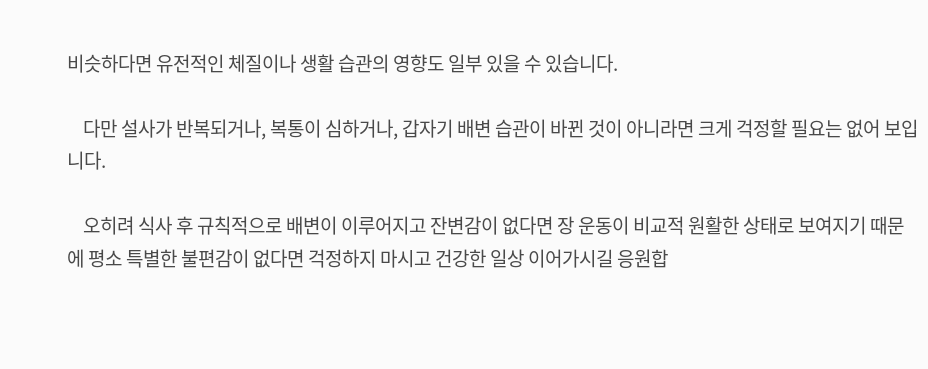비슷하다면 유전적인 체질이나 생활 습관의 영향도 일부 있을 수 있습니다.

    다만 설사가 반복되거나, 복통이 심하거나, 갑자기 배변 습관이 바뀐 것이 아니라면 크게 걱정할 필요는 없어 보입니다.

    오히려 식사 후 규칙적으로 배변이 이루어지고 잔변감이 없다면 장 운동이 비교적 원활한 상태로 보여지기 때문에 평소 특별한 불편감이 없다면 걱정하지 마시고 건강한 일상 이어가시길 응원합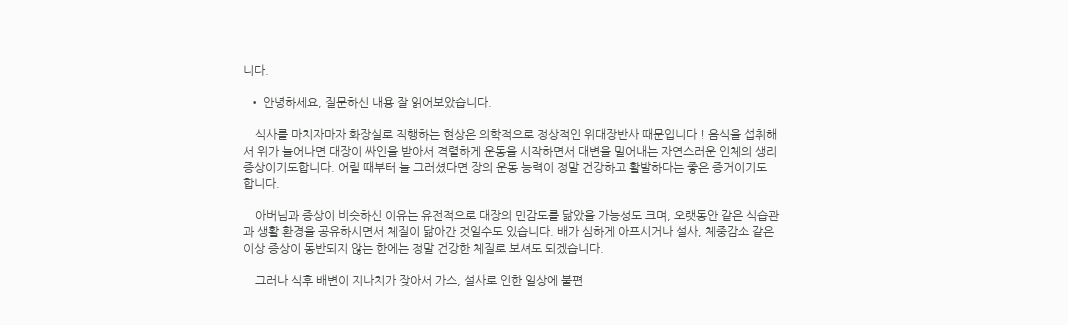니다.

  • 안녕하세요, 질문하신 내용 잘 읽어보았습니다.

    식사를 마치자마자 화장실로 직행하는 현상은 의학적으로 정상적인 위대장반사 때문입니다 ! 음식을 섭취해서 위가 늘어나면 대장이 싸인을 받아서 격렬하게 운동을 시작하면서 대변을 밀어내는 자연스러운 인체의 생리 증상이기도합니다. 어릴 때부터 늘 그러셨다면 장의 운동 능력이 정말 건강하고 활발하다는 좋은 증거이기도 합니다.

    아버님과 증상이 비슷하신 이유는 유전적으로 대장의 민감도를 닮았을 가능성도 크며, 오랫동안 같은 식습관과 생활 환경을 공유하시면서 체질이 닮아간 것일수도 있습니다. 배가 심하게 아프시거나 설사, 체중감소 같은 이상 증상이 동반되지 않는 한에는 정말 건강한 체질로 보셔도 되겠습니다.

    그러나 식후 배변이 지나치가 잦아서 가스, 설사로 인한 일상에 불편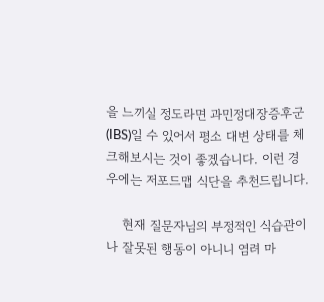을 느끼실 정도라면 과민정대장증후군(IBS)일 수 있어서 평소 대변 상태를 체크해보시는 것이 좋겠습니다. 이런 경우에는 저포드맵 식단을 추천드립니다.

    현재 질문자님의 부정적인 식습관이나 잘못된 행동이 아니니 염려 마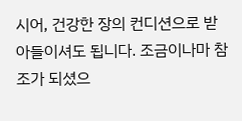시어, 건강한 장의 컨디션으로 받아들이셔도 됩니다. 조금이나마 참조가 되셨으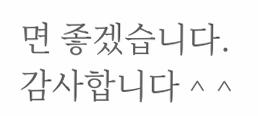면 좋겠습니다. 감사합니다 ^ ^